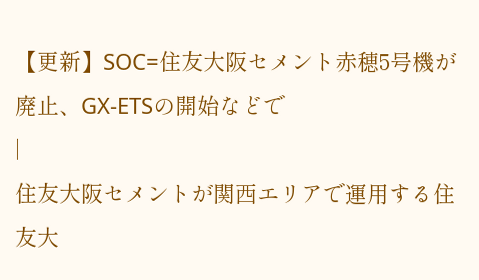【更新】SOC=住友大阪セメント赤穂5号機が廃止、GX-ETSの開始などで
|
住友大阪セメントが関西エリアで運用する住友大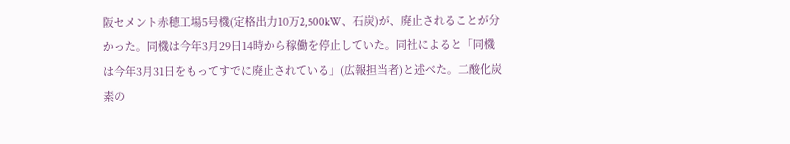阪セメント赤穂工場5号機(定格出力10万2,500kW、石炭)が、廃止されることが分かった。同機は今年3月29日14時から稼働を停止していた。同社によると「同機は今年3月31日をもってすでに廃止されている」(広報担当者)と述べた。二酸化炭素の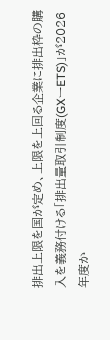排出上限を国が定め、上限を上回る企業に排出枠の購入を義務付ける「排出量取引制度(GXーETS)」が2026年度か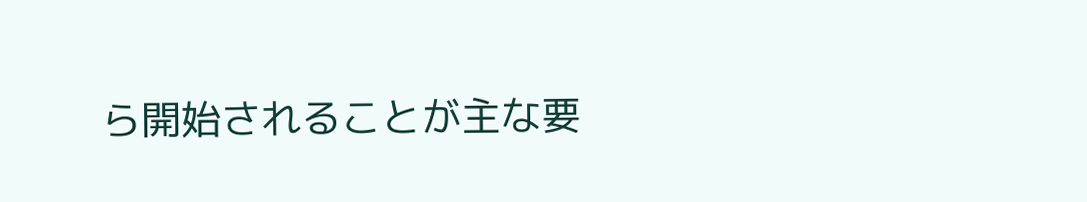ら開始されることが主な要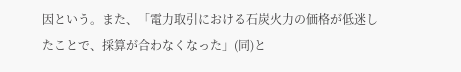因という。また、「電力取引における石炭火力の価格が低迷したことで、採算が合わなくなった」(同)と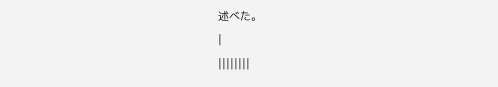述べた。
|
||||||||